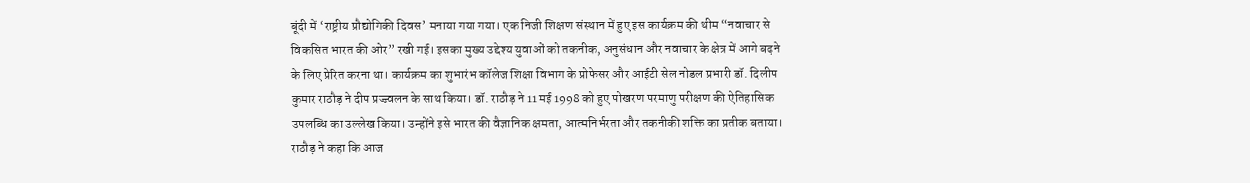बूंदी में ‘राष्ट्रीय प्रौद्योगिकी दिवस’ मनाया गया गया। एक निजी शिक्षण संस्थान में हुए इस कार्यक्रम की थीम “नवाचार से विकसित भारत की ओर” रखी गई। इसका मुख्य उद्देश्य युवाओं को तकनीक, अनुसंधान और नवाचार के क्षेत्र में आगे बढ़ने के लिए प्रेरित करना था। कार्यक्रम का शुभारंभ कॉलेज शिक्षा विभाग के प्रोफेसर और आईटी सेल नोडल प्रभारी डॉ. दिलीप कुमार राठौड़ ने दीप प्रज्ज्वलन के साथ किया। डॉ. राठौड़ ने 11 मई 1998 को हुए पोखरण परमाणु परीक्षण की ऐतिहासिक उपलब्धि का उल्लेख किया। उन्होंने इसे भारत की वैज्ञानिक क्षमता, आत्मनिर्भरता और तकनीकी शक्ति का प्रतीक बताया। राठौड़ ने कहा कि आज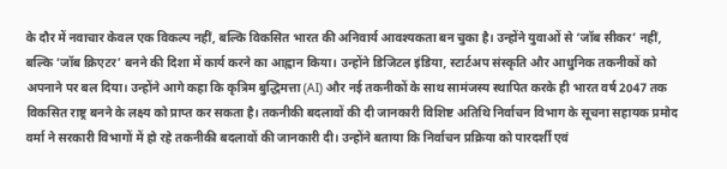के दौर में नवाचार केवल एक विकल्प नहीं, बल्कि विकसित भारत की अनिवार्य आवश्यकता बन चुका है। उन्होंने युवाओं से ‘जॉब सीकर’ नहीं, बल्कि ‘जॉब क्रिएटर’ बनने की दिशा में कार्य करने का आह्वान किया। उन्होंने डिजिटल इंडिया, स्टार्टअप संस्कृति और आधुनिक तकनीकों को अपनाने पर बल दिया। उन्होंने आगे कहा कि कृत्रिम बुद्धिमत्ता (AI) और नई तकनीकों के साथ सामंजस्य स्थापित करके ही भारत वर्ष 2047 तक विकसित राष्ट्र बनने के लक्ष्य को प्राप्त कर सकता है। तकनीकी बदलावों की दी जानकारी विशिष्ट अतिथि निर्वाचन विभाग के सूचना सहायक प्रमोद वर्मा ने सरकारी विभागों में हो रहे तकनीकी बदलावों की जानकारी दी। उन्होंने बताया कि निर्वाचन प्रक्रिया को पारदर्शी एवं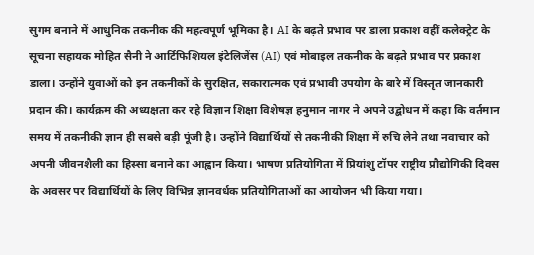सुगम बनाने में आधुनिक तकनीक की महत्वपूर्ण भूमिका है। AI के बढ़ते प्रभाव पर डाला प्रकाश वहीं कलेक्ट्रेट के सूचना सहायक मोहित सैनी ने आर्टिफिशियल इंटेलिजेंस (AI) एवं मोबाइल तकनीक के बढ़ते प्रभाव पर प्रकाश डाला। उन्होंने युवाओं को इन तकनीकों के सुरक्षित, सकारात्मक एवं प्रभावी उपयोग के बारे में विस्तृत जानकारी प्रदान की। कार्यक्रम की अध्यक्षता कर रहे विज्ञान शिक्षा विशेषज्ञ हनुमान नागर ने अपने उद्बोधन में कहा कि वर्तमान समय में तकनीकी ज्ञान ही सबसे बड़ी पूंजी है। उन्होंने विद्यार्थियों से तकनीकी शिक्षा में रुचि लेने तथा नवाचार को अपनी जीवनशैली का हिस्सा बनाने का आह्वान किया। भाषण प्रतियोगिता में प्रियांशु टॉपर राष्ट्रीय प्रौद्योगिकी दिवस के अवसर पर विद्यार्थियों के लिए विभिन्न ज्ञानवर्धक प्रतियोगिताओं का आयोजन भी किया गया।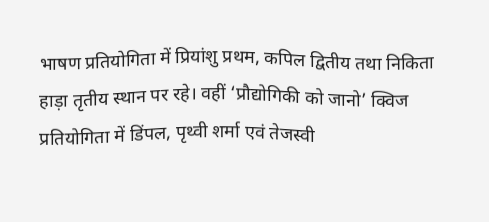भाषण प्रतियोगिता में प्रियांशु प्रथम, कपिल द्वितीय तथा निकिता हाड़ा तृतीय स्थान पर रहे। वहीं ‘प्रौद्योगिकी को जानो’ क्विज प्रतियोगिता में डिंपल, पृथ्वी शर्मा एवं तेजस्वी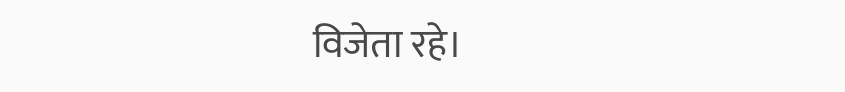विजेता रहे।